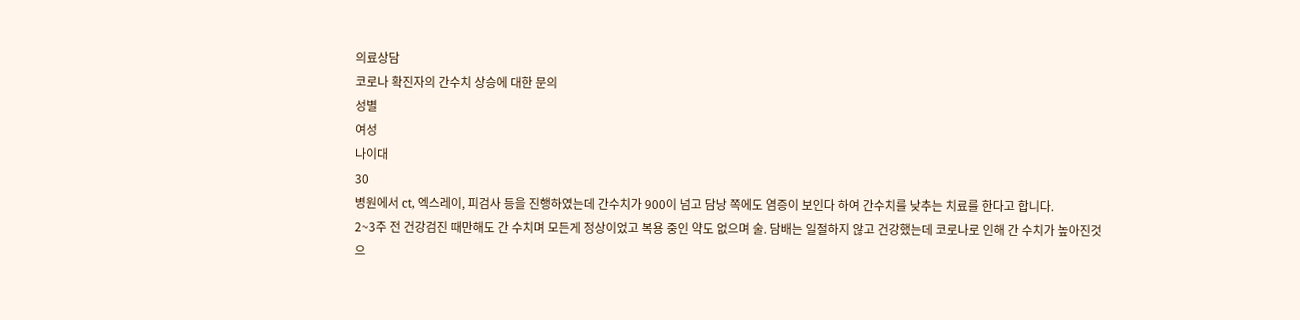의료상담
코로나 확진자의 간수치 상승에 대한 문의
성별
여성
나이대
30
병원에서 ct, 엑스레이, 피검사 등을 진행하였는데 간수치가 900이 넘고 담낭 쪽에도 염증이 보인다 하여 간수치를 낮추는 치료를 한다고 합니다.
2~3주 전 건강검진 때만해도 간 수치며 모든게 정상이었고 복용 중인 약도 없으며 술. 담배는 일절하지 않고 건강했는데 코로나로 인해 간 수치가 높아진것으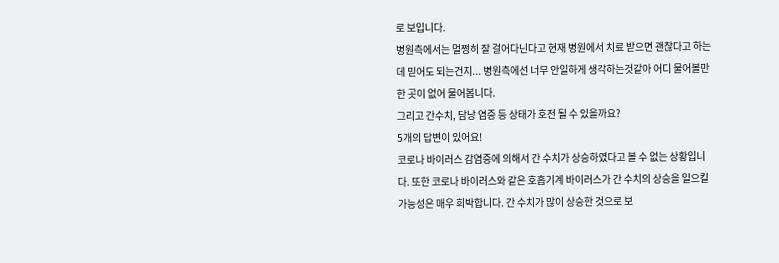로 보입니다.
병원측에서는 멀쩡히 잘 걸어다닌다고 현재 병원에서 치료 받으면 괜찮다고 하는데 믿어도 되는건지... 병원측에선 너무 안일하게 생각하는것같아 어디 물어볼만한 곳이 없어 물어봅니다.
그리고 간수치, 담낭 염증 등 상태가 호전 될 수 있을까요?
5개의 답변이 있어요!
코로나 바이러스 감염증에 의해서 간 수치가 상승하였다고 볼 수 없는 상황입니다. 또한 코로나 바이러스와 같은 호흡기계 바이러스가 간 수치의 상승을 일으킬 가능성은 매우 희박합니다. 간 수치가 많이 상승한 것으로 보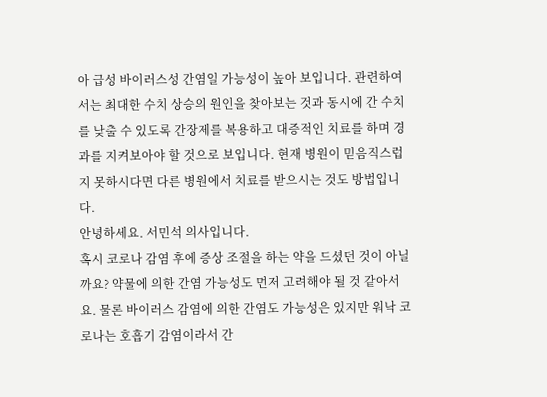아 급성 바이러스성 간염일 가능성이 높아 보입니다. 관련하여서는 최대한 수치 상승의 원인을 찾아보는 것과 동시에 간 수치를 낮출 수 있도록 간장제를 복용하고 대증적인 치료를 하며 경과를 지켜보아야 할 것으로 보입니다. 현재 병원이 믿음직스럽지 못하시다면 다른 병원에서 치료를 받으시는 것도 방법입니다.
안녕하세요. 서민석 의사입니다.
혹시 코로나 감염 후에 증상 조절을 하는 약을 드셨던 것이 아닐까요? 약물에 의한 간염 가능성도 먼저 고려해야 될 것 같아서요. 물론 바이러스 감염에 의한 간염도 가능성은 있지만 워낙 코로나는 호흡기 감염이라서 간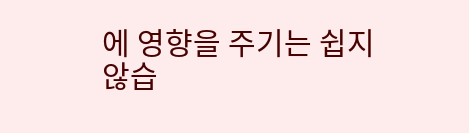에 영향을 주기는 쉽지 않습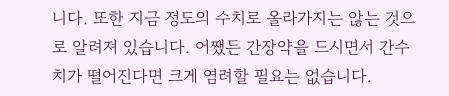니다. 또한 지금 정도의 수치로 올라가지는 않는 것으로 알려져 있습니다. 어쨌든 간장약을 드시면서 간수치가 떨어진다면 크게 염려할 필요는 없습니다.